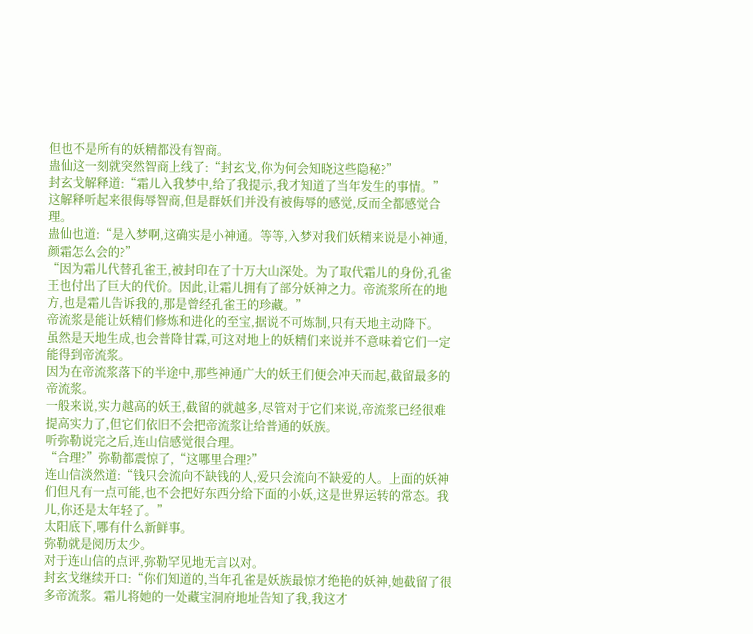但也不是所有的妖精都没有智商。
蛊仙这一刻就突然智商上线了:“封玄戈,你为何会知晓这些隐秘?”
封玄戈解释道:“霜儿入我梦中,给了我提示,我才知道了当年发生的事情。”
这解释听起来很侮辱智商,但是群妖们并没有被侮辱的感觉,反而全都感觉合理。
蛊仙也道:“是入梦啊,这确实是小神通。等等,入梦对我们妖精来说是小神通,颜霜怎么会的?”
“因为霜儿代替孔雀王,被封印在了十万大山深处。为了取代霜儿的身份,孔雀王也付出了巨大的代价。因此,让霜儿拥有了部分妖神之力。帝流浆所在的地方,也是霜儿告诉我的,那是曾经孔雀王的珍藏。”
帝流浆是能让妖精们修炼和进化的至宝,据说不可炼制,只有天地主动降下。
虽然是天地生成,也会普降甘霖,可这对地上的妖精们来说并不意味着它们一定能得到帝流浆。
因为在帝流浆落下的半途中,那些神通广大的妖王们便会冲天而起,截留最多的帝流浆。
一般来说,实力越高的妖王,截留的就越多,尽管对于它们来说,帝流浆已经很难提高实力了,但它们依旧不会把帝流浆让给普通的妖族。
听弥勒说完之后,连山信感觉很合理。
“合理?”弥勒都震惊了,“这哪里合理?”
连山信淡然道:“钱只会流向不缺钱的人,爱只会流向不缺爱的人。上面的妖神们但凡有一点可能,也不会把好东西分给下面的小妖,这是世界运转的常态。我儿,你还是太年轻了。”
太阳底下,哪有什么新鲜事。
弥勒就是阅历太少。
对于连山信的点评,弥勒罕见地无言以对。
封玄戈继续开口:“你们知道的,当年孔雀是妖族最惊才绝艳的妖神,她截留了很多帝流浆。霜儿将她的一处藏宝洞府地址告知了我,我这才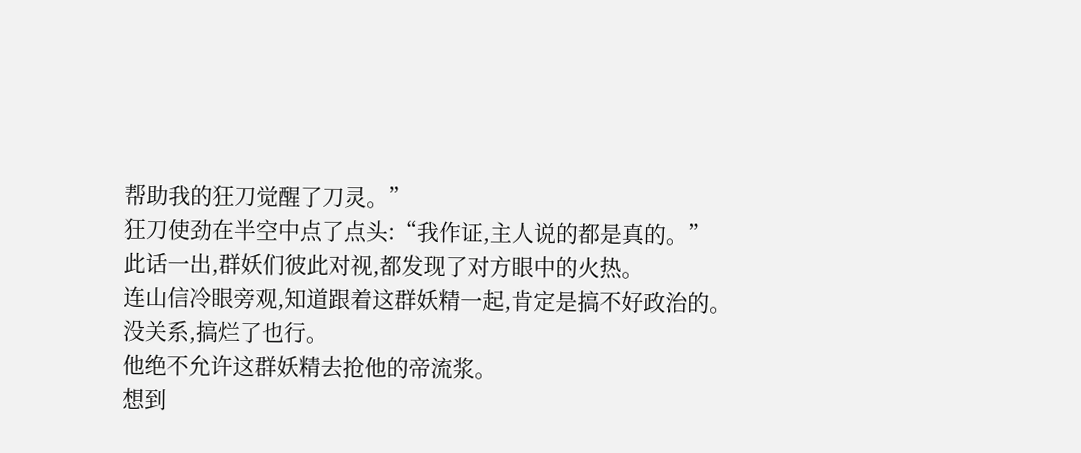帮助我的狂刀觉醒了刀灵。”
狂刀使劲在半空中点了点头:“我作证,主人说的都是真的。”
此话一出,群妖们彼此对视,都发现了对方眼中的火热。
连山信冷眼旁观,知道跟着这群妖精一起,肯定是搞不好政治的。
没关系,搞烂了也行。
他绝不允许这群妖精去抢他的帝流浆。
想到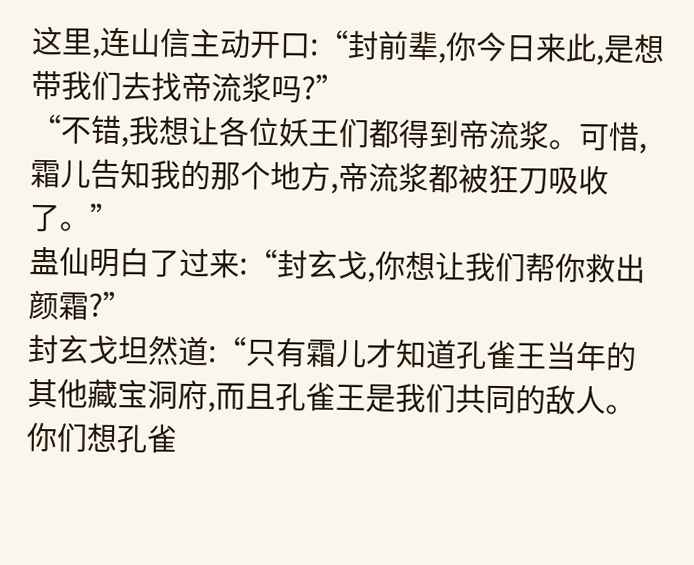这里,连山信主动开口:“封前辈,你今日来此,是想带我们去找帝流浆吗?”
“不错,我想让各位妖王们都得到帝流浆。可惜,霜儿告知我的那个地方,帝流浆都被狂刀吸收了。”
蛊仙明白了过来:“封玄戈,你想让我们帮你救出颜霜?”
封玄戈坦然道:“只有霜儿才知道孔雀王当年的其他藏宝洞府,而且孔雀王是我们共同的敌人。你们想孔雀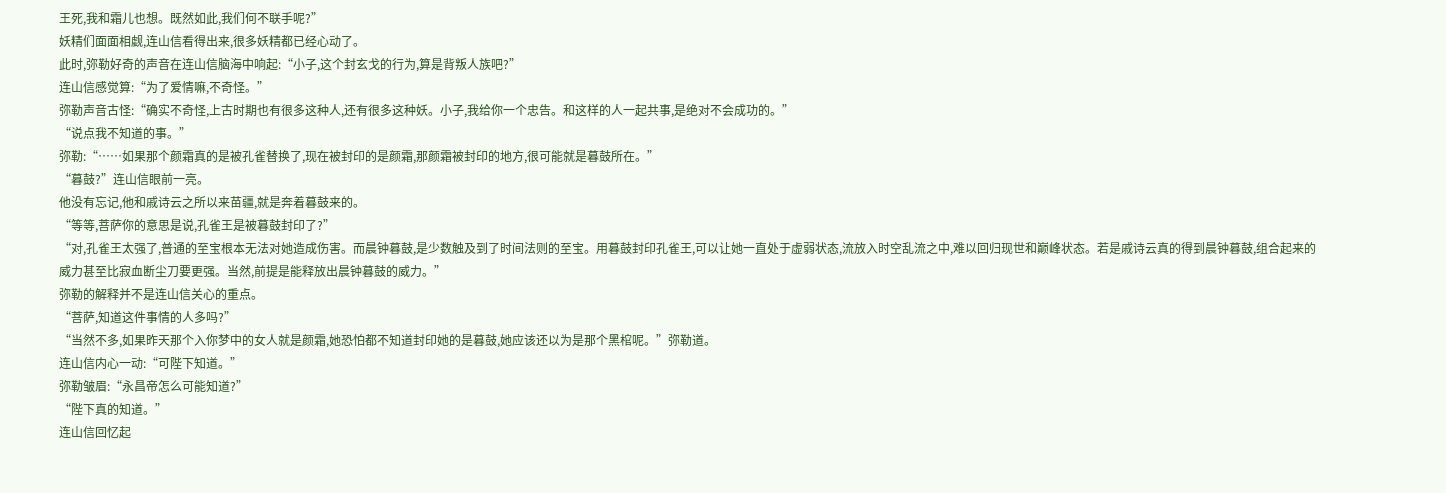王死,我和霜儿也想。既然如此,我们何不联手呢?”
妖精们面面相觑,连山信看得出来,很多妖精都已经心动了。
此时,弥勒好奇的声音在连山信脑海中响起:“小子,这个封玄戈的行为,算是背叛人族吧?”
连山信感觉算:“为了爱情嘛,不奇怪。”
弥勒声音古怪:“确实不奇怪,上古时期也有很多这种人,还有很多这种妖。小子,我给你一个忠告。和这样的人一起共事,是绝对不会成功的。”
“说点我不知道的事。”
弥勒:“……如果那个颜霜真的是被孔雀替换了,现在被封印的是颜霜,那颜霜被封印的地方,很可能就是暮鼓所在。”
“暮鼓?”连山信眼前一亮。
他没有忘记,他和戚诗云之所以来苗疆,就是奔着暮鼓来的。
“等等,菩萨你的意思是说,孔雀王是被暮鼓封印了?”
“对,孔雀王太强了,普通的至宝根本无法对她造成伤害。而晨钟暮鼓,是少数触及到了时间法则的至宝。用暮鼓封印孔雀王,可以让她一直处于虚弱状态,流放入时空乱流之中,难以回归现世和巅峰状态。若是戚诗云真的得到晨钟暮鼓,组合起来的威力甚至比寂血断尘刀要更强。当然,前提是能释放出晨钟暮鼓的威力。”
弥勒的解释并不是连山信关心的重点。
“菩萨,知道这件事情的人多吗?”
“当然不多,如果昨天那个入你梦中的女人就是颜霜,她恐怕都不知道封印她的是暮鼓,她应该还以为是那个黑棺呢。”弥勒道。
连山信内心一动:“可陛下知道。”
弥勒皱眉:“永昌帝怎么可能知道?”
“陛下真的知道。”
连山信回忆起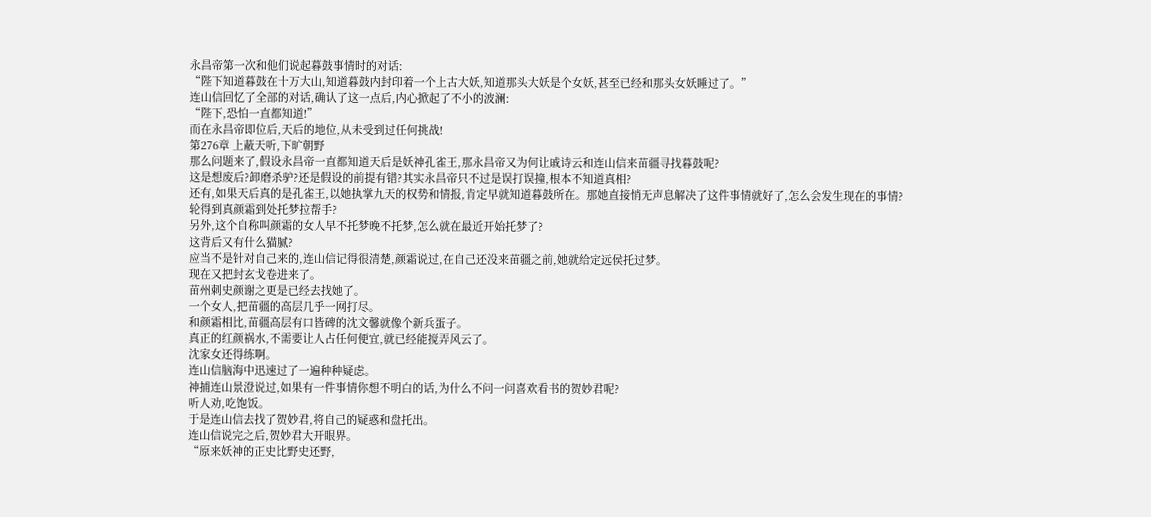永昌帝第一次和他们说起暮鼓事情时的对话:
“陛下知道暮鼓在十万大山,知道暮鼓内封印着一个上古大妖,知道那头大妖是个女妖,甚至已经和那头女妖睡过了。”
连山信回忆了全部的对话,确认了这一点后,内心掀起了不小的波澜:
“陛下,恐怕一直都知道!”
而在永昌帝即位后,天后的地位,从未受到过任何挑战!
第276章 上蔽天听,下旷朝野
那么问题来了,假设永昌帝一直都知道天后是妖神孔雀王,那永昌帝又为何让戚诗云和连山信来苗疆寻找暮鼓呢?
这是想废后?卸磨杀驴?还是假设的前提有错?其实永昌帝只不过是误打误撞,根本不知道真相?
还有,如果天后真的是孔雀王,以她执掌九天的权势和情报,肯定早就知道暮鼓所在。那她直接悄无声息解决了这件事情就好了,怎么会发生现在的事情?
轮得到真颜霜到处托梦拉帮手?
另外,这个自称叫颜霜的女人早不托梦晚不托梦,怎么就在最近开始托梦了?
这背后又有什么猫腻?
应当不是针对自己来的,连山信记得很清楚,颜霜说过,在自己还没来苗疆之前,她就给定远侯托过梦。
现在又把封玄戈卷进来了。
苗州刺史颜谢之更是已经去找她了。
一个女人,把苗疆的高层几乎一网打尽。
和颜霜相比,苗疆高层有口皆碑的沈文馨就像个新兵蛋子。
真正的红颜祸水,不需要让人占任何便宜,就已经能搅弄风云了。
沈家女还得练啊。
连山信脑海中迅速过了一遍种种疑虑。
神捕连山景澄说过,如果有一件事情你想不明白的话,为什么不问一问喜欢看书的贺妙君呢?
听人劝,吃饱饭。
于是连山信去找了贺妙君,将自己的疑惑和盘托出。
连山信说完之后,贺妙君大开眼界。
“原来妖神的正史比野史还野,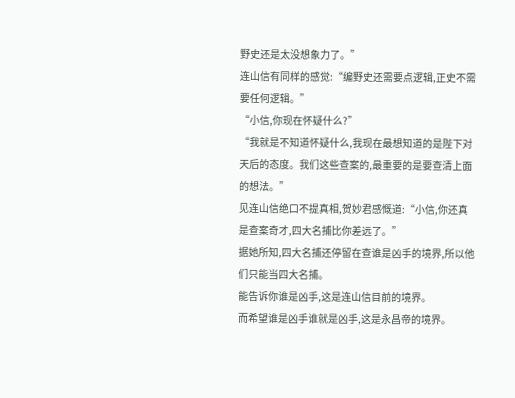野史还是太没想象力了。”
连山信有同样的感觉:“编野史还需要点逻辑,正史不需要任何逻辑。”
“小信,你现在怀疑什么?”
“我就是不知道怀疑什么,我现在最想知道的是陛下对天后的态度。我们这些查案的,最重要的是要查清上面的想法。”
见连山信绝口不提真相,贺妙君感慨道:“小信,你还真是查案奇才,四大名捕比你差远了。”
据她所知,四大名捕还停留在查谁是凶手的境界,所以他们只能当四大名捕。
能告诉你谁是凶手,这是连山信目前的境界。
而希望谁是凶手谁就是凶手,这是永昌帝的境界。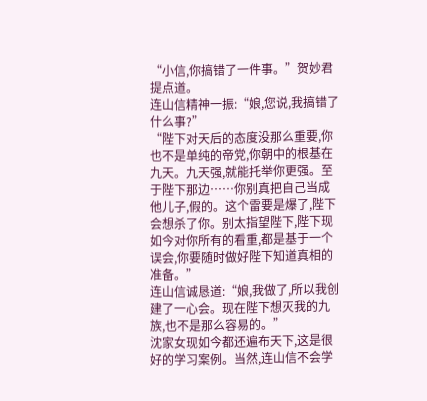“小信,你搞错了一件事。”贺妙君提点道。
连山信精神一振:“娘,您说,我搞错了什么事?”
“陛下对天后的态度没那么重要,你也不是单纯的帝党,你朝中的根基在九天。九天强,就能托举你更强。至于陛下那边……你别真把自己当成他儿子,假的。这个雷要是爆了,陛下会想杀了你。别太指望陛下,陛下现如今对你所有的看重,都是基于一个误会,你要随时做好陛下知道真相的准备。”
连山信诚恳道:“娘,我做了,所以我创建了一心会。现在陛下想灭我的九族,也不是那么容易的。”
沈家女现如今都还遍布天下,这是很好的学习案例。当然,连山信不会学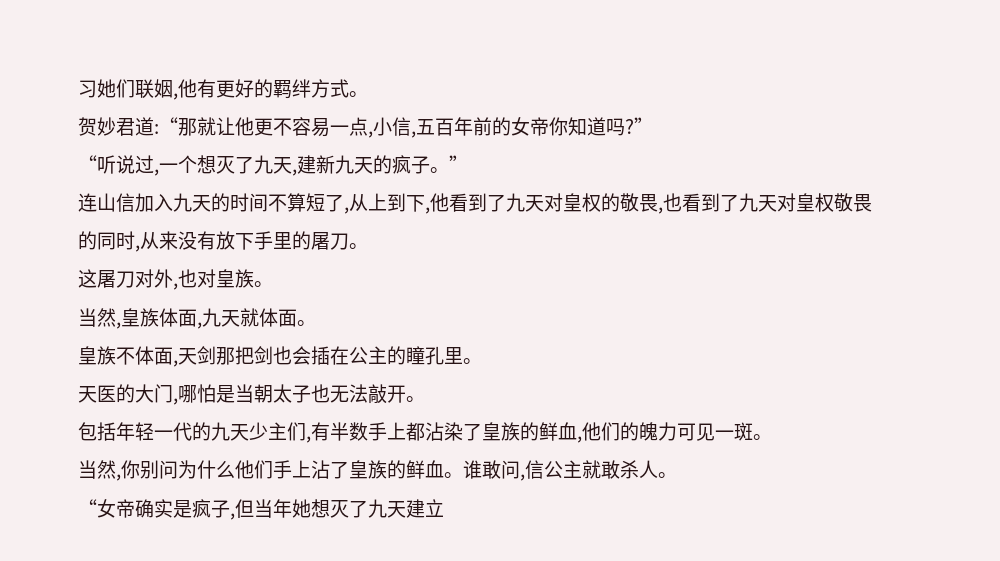习她们联姻,他有更好的羁绊方式。
贺妙君道:“那就让他更不容易一点,小信,五百年前的女帝你知道吗?”
“听说过,一个想灭了九天,建新九天的疯子。”
连山信加入九天的时间不算短了,从上到下,他看到了九天对皇权的敬畏,也看到了九天对皇权敬畏的同时,从来没有放下手里的屠刀。
这屠刀对外,也对皇族。
当然,皇族体面,九天就体面。
皇族不体面,天剑那把剑也会插在公主的瞳孔里。
天医的大门,哪怕是当朝太子也无法敲开。
包括年轻一代的九天少主们,有半数手上都沾染了皇族的鲜血,他们的魄力可见一斑。
当然,你别问为什么他们手上沾了皇族的鲜血。谁敢问,信公主就敢杀人。
“女帝确实是疯子,但当年她想灭了九天建立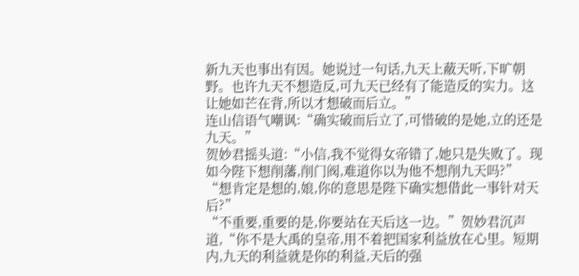新九天也事出有因。她说过一句话,九天上蔽天听,下旷朝野。也许九天不想造反,可九天已经有了能造反的实力。这让她如芒在背,所以才想破而后立。”
连山信语气嘲讽:“确实破而后立了,可惜破的是她,立的还是九天。”
贺妙君摇头道:“小信,我不觉得女帝错了,她只是失败了。现如今陛下想削藩,削门阀,难道你以为他不想削九天吗?”
“想肯定是想的,娘,你的意思是陛下确实想借此一事针对天后?”
“不重要,重要的是,你要站在天后这一边。”贺妙君沉声道,“你不是大禹的皇帝,用不着把国家利益放在心里。短期内,九天的利益就是你的利益,天后的强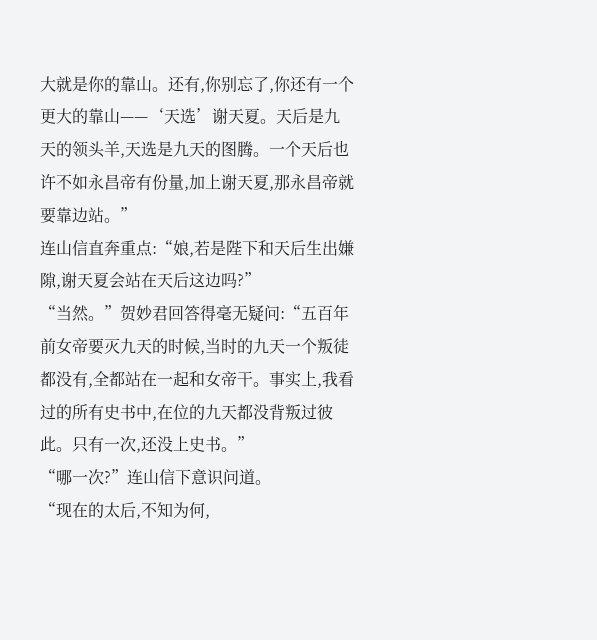大就是你的靠山。还有,你别忘了,你还有一个更大的靠山——‘天选’谢天夏。天后是九天的领头羊,天选是九天的图腾。一个天后也许不如永昌帝有份量,加上谢天夏,那永昌帝就要靠边站。”
连山信直奔重点:“娘,若是陛下和天后生出嫌隙,谢天夏会站在天后这边吗?”
“当然。”贺妙君回答得毫无疑问:“五百年前女帝要灭九天的时候,当时的九天一个叛徒都没有,全都站在一起和女帝干。事实上,我看过的所有史书中,在位的九天都没背叛过彼此。只有一次,还没上史书。”
“哪一次?”连山信下意识问道。
“现在的太后,不知为何,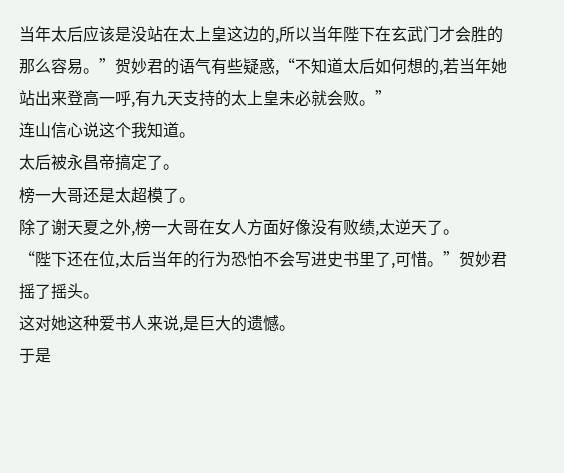当年太后应该是没站在太上皇这边的,所以当年陛下在玄武门才会胜的那么容易。”贺妙君的语气有些疑惑,“不知道太后如何想的,若当年她站出来登高一呼,有九天支持的太上皇未必就会败。”
连山信心说这个我知道。
太后被永昌帝搞定了。
榜一大哥还是太超模了。
除了谢天夏之外,榜一大哥在女人方面好像没有败绩,太逆天了。
“陛下还在位,太后当年的行为恐怕不会写进史书里了,可惜。”贺妙君摇了摇头。
这对她这种爱书人来说,是巨大的遗憾。
于是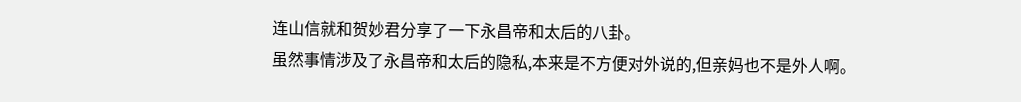连山信就和贺妙君分享了一下永昌帝和太后的八卦。
虽然事情涉及了永昌帝和太后的隐私,本来是不方便对外说的,但亲妈也不是外人啊。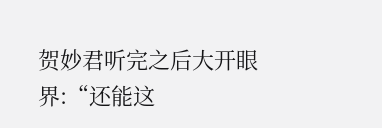贺妙君听完之后大开眼界:“还能这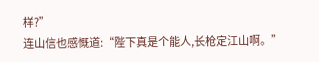样?”
连山信也感慨道:“陛下真是个能人,长枪定江山啊。”